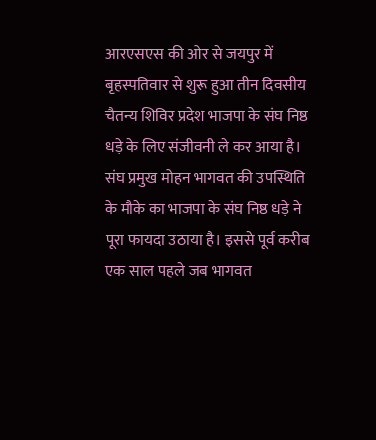आरएसएस की ओर से जयपुर में बृहस्पतिवार से शुरू हुआ तीन दिवसीय चैतन्य शिविर प्रदेश भाजपा के संघ निष्ठ धड़े के लिए संजीवनी ले कर आया है। संघ प्रमुख मोहन भागवत की उपस्थिति के मौके का भाजपा के संघ निष्ठ धड़े ने पूरा फायदा उठाया है। इससे पूर्व करीब एक साल पहले जब भागवत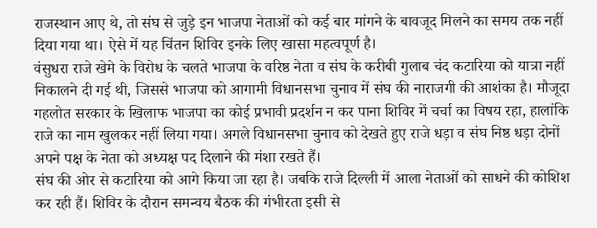राजस्थान आए थे, तो संघ से जुड़े इन भाजपा नेताओं को कई बार मांगने के बावजूद मिलने का समय तक नहीं दिया गया था। ऐसे में यह चिंतन शिविर इनके लिए खासा महत्वपूर्ण है।
वंसुधरा राजे खेमे के विरोध के चलते भाजपा के वरिष्ठ नेता व संघ के करीबी गुलाब चंद कटारिया को यात्रा नहीं निकालने दी गई थी, जिससे भाजपा को आगामी विधानसभा चुनाव में संघ की नाराजगी की आशंका है। मौजूदा गहलोत सरकार के खिलाफ भाजपा का कोई प्रभावी प्रदर्शन न कर पाना शिविर में चर्चा का विषय रहा, हालांकि राजे का नाम खुलकर नहीं लिया गया। अगले विधानसभा चुनाव को देखते हुए राजे धड़ा व संघ निष्ठ धड़ा दोनों अपने पक्ष के नेता को अध्यक्ष पद दिलाने की मंशा रखते हैं।
संघ की ओर से कटारिया को आगे किया जा रहा है। जबकि राजे दिल्ली में आला नेताओं को साधने की कोशिश कर रही हैं। शिविर के दौरान समन्वय बैठक की गंभीरता इसी से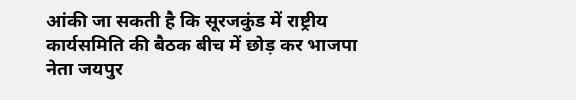आंकी जा सकती है कि सूरजकुंड में राष्ट्रीय कार्यसमिति की बैठक बीच में छोड़ कर भाजपा नेता जयपुर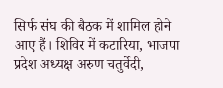सिर्फ संघ की बैठक में शामिल होने आए हैं। शिविर में कटारिया, भाजपा प्रदेश अध्यक्ष अरुण चतुर्वेदी,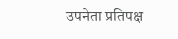उपनेता प्रतिपक्ष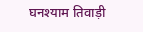घनश्याम तिवाड़ी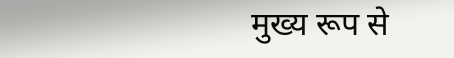मुख्य रूप से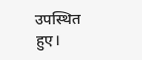उपस्थित हुए।